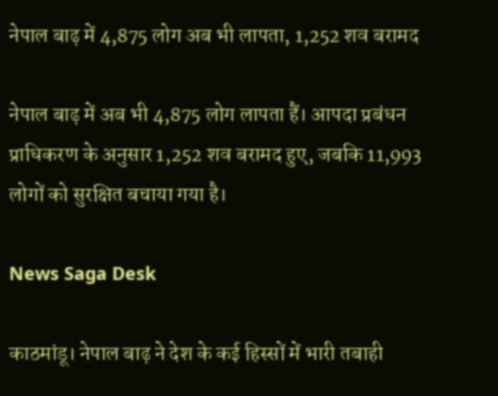नेपाल बाढ़ में 4,875 लोग अब भी लापता, 1,252 शव बरामद

नेपाल बाढ़ में अब भी 4,875 लोग लापता हैं। आपदा प्रबंधन प्राधिकरण के अनुसार 1,252 शव बरामद हुए, जबकि 11,993 लोगों को सुरक्षित बचाया गया है।

News Saga Desk

काठमांडू। नेपाल बाढ़ ने देश के कई हिस्सों में भारी तबाही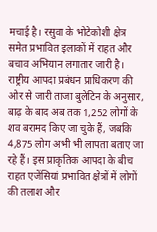मचाई है। रसुवा के भोटेकोशी क्षेत्र समेत प्रभावित इलाकों में राहत और बचाव अभियान लगातार जारी है। राष्ट्रीय आपदा प्रबंधन प्राधिकरण की ओर से जारी ताजा बुलेटिन के अनुसार, बाढ़ के बाद अब तक 1,252 लोगों के शव बरामद किए जा चुके हैं, जबकि 4,875 लोग अभी भी लापता बताए जा रहे हैं। इस प्राकृतिक आपदा के बीच राहत एजेंसियां प्रभावित क्षेत्रों में लोगों की तलाश और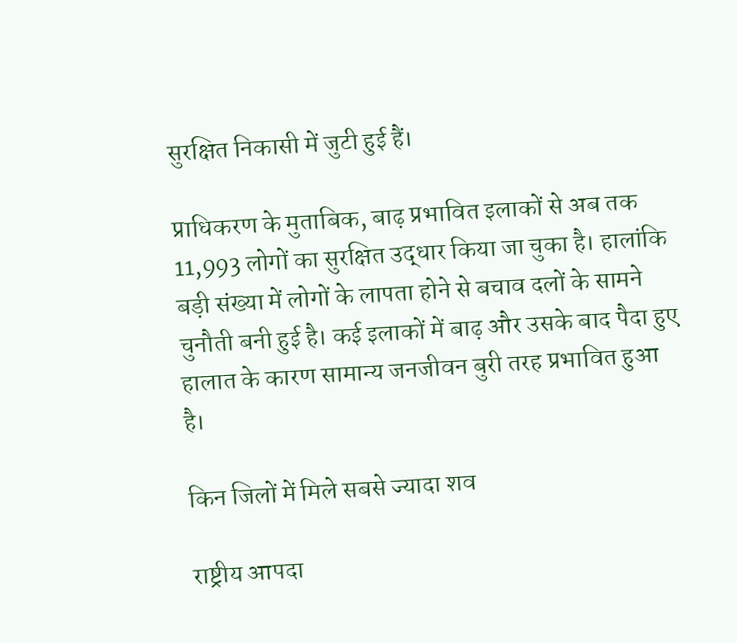सुरक्षित निकासी में जुटी हुई हैं।

प्राधिकरण के मुताबिक, बाढ़ प्रभावित इलाकों से अब तक 11,993 लोगों का सुरक्षित उद्धार किया जा चुका है। हालांकि बड़ी संख्या में लोगों के लापता होने से बचाव दलों के सामने चुनौती बनी हुई है। कई इलाकों में बाढ़ और उसके बाद पैदा हुए हालात के कारण सामान्य जनजीवन बुरी तरह प्रभावित हुआ है।

किन जिलों में मिले सबसे ज्यादा शव

राष्ट्रीय आपदा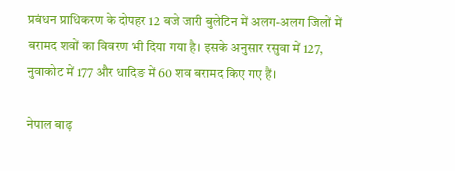प्रबंधन प्राधिकरण के दोपहर 12 बजे जारी बुलेटिन में अलग-अलग जिलों में बरामद शवों का विवरण भी दिया गया है। इसके अनुसार रसुवा में 127, नुवाकोट में 177 और धादिङ में 60 शव बरामद किए गए हैं।

नेपाल बाढ़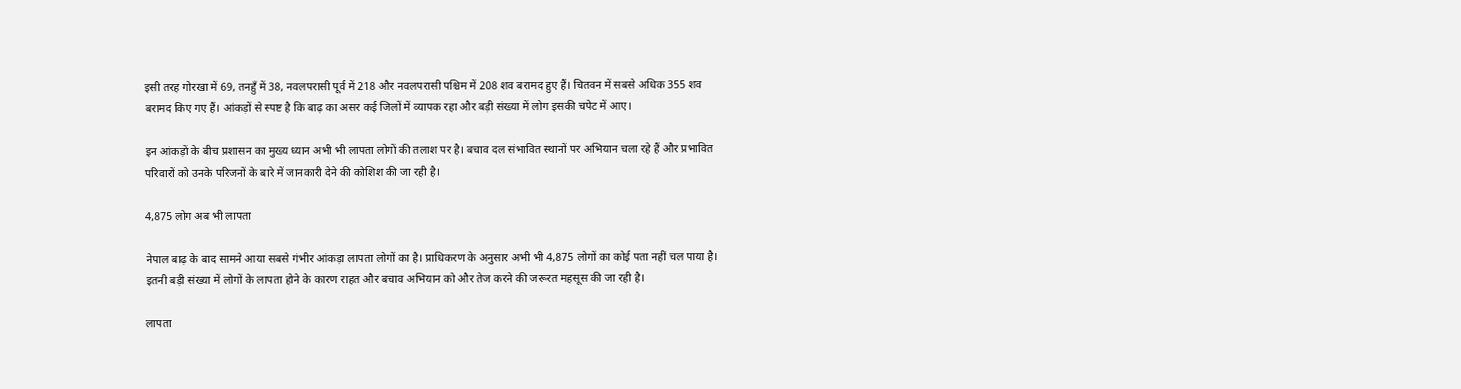इसी तरह गोरखा में 69, तनहुँ में 38, नवलपरासी पूर्व में 218 और नवलपरासी पश्चिम में 208 शव बरामद हुए हैं। चितवन में सबसे अधिक 355 शव बरामद किए गए हैं। आंकड़ों से स्पष्ट है कि बाढ़ का असर कई जिलों में व्यापक रहा और बड़ी संख्या में लोग इसकी चपेट में आए।

इन आंकड़ों के बीच प्रशासन का मुख्य ध्यान अभी भी लापता लोगों की तलाश पर है। बचाव दल संभावित स्थानों पर अभियान चला रहे हैं और प्रभावित परिवारों को उनके परिजनों के बारे में जानकारी देने की कोशिश की जा रही है।

4,875 लोग अब भी लापता

नेपाल बाढ़ के बाद सामने आया सबसे गंभीर आंकड़ा लापता लोगों का है। प्राधिकरण के अनुसार अभी भी 4,875 लोगों का कोई पता नहीं चल पाया है। इतनी बड़ी संख्या में लोगों के लापता होने के कारण राहत और बचाव अभियान को और तेज करने की जरूरत महसूस की जा रही है।

लापता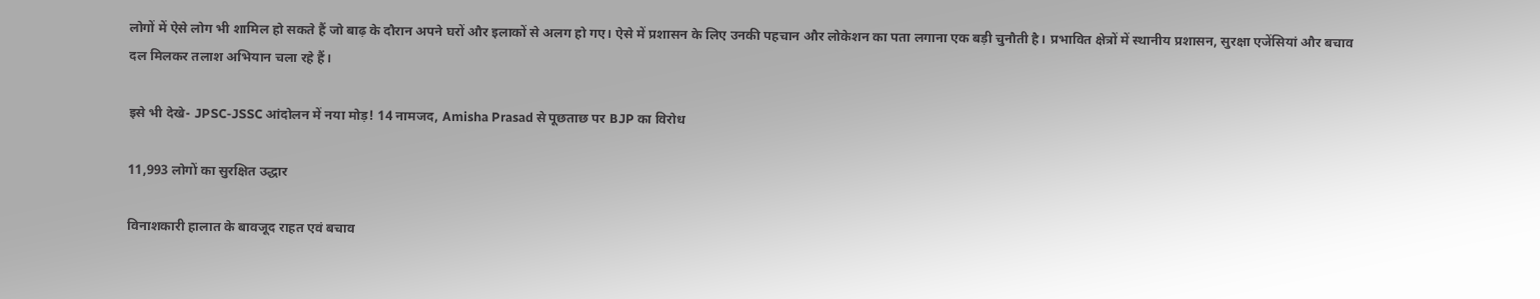लोगों में ऐसे लोग भी शामिल हो सकते हैं जो बाढ़ के दौरान अपने घरों और इलाकों से अलग हो गए। ऐसे में प्रशासन के लिए उनकी पहचान और लोकेशन का पता लगाना एक बड़ी चुनौती है। प्रभावित क्षेत्रों में स्थानीय प्रशासन, सुरक्षा एजेंसियां और बचाव दल मिलकर तलाश अभियान चला रहे हैं।

इसे भी देखे- JPSC-JSSC आंदोलन में नया मोड़! 14 नामजद, Amisha Prasad से पूछताछ पर BJP का विरोध

11,993 लोगों का सुरक्षित उद्धार

विनाशकारी हालात के बावजूद राहत एवं बचाव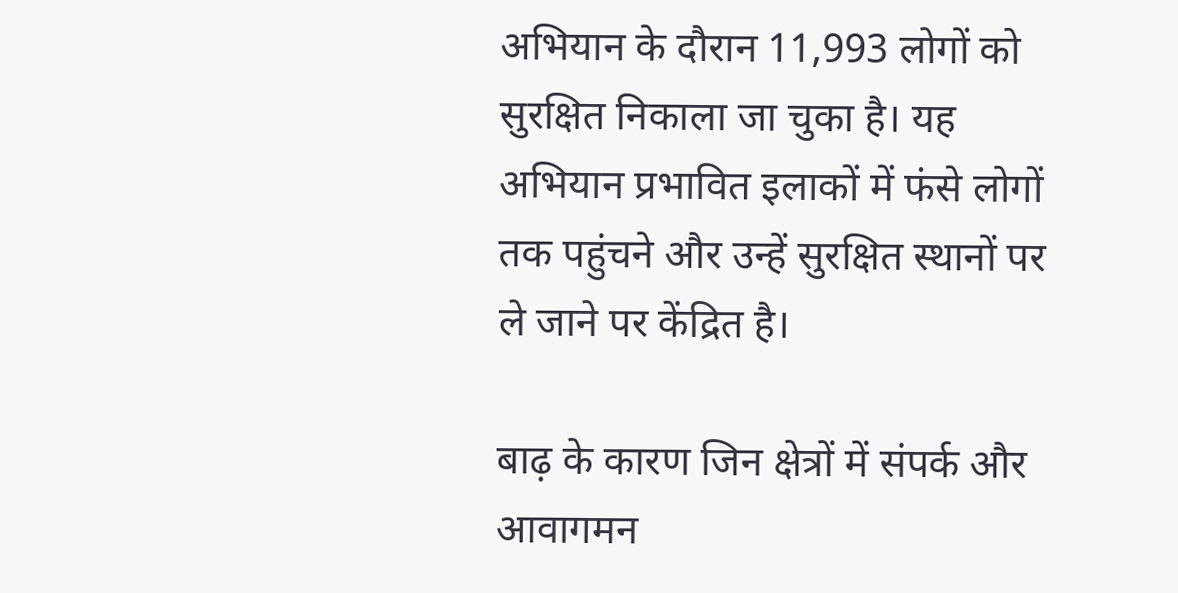अभियान के दौरान 11,993 लोगों को सुरक्षित निकाला जा चुका है। यह अभियान प्रभावित इलाकों में फंसे लोगों तक पहुंचने और उन्हें सुरक्षित स्थानों पर ले जाने पर केंद्रित है।

बाढ़ के कारण जिन क्षेत्रों में संपर्क और आवागमन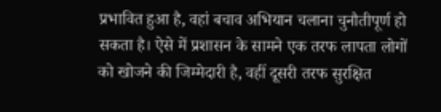प्रभावित हुआ है, वहां बचाव अभियान चलाना चुनौतीपूर्ण हो सकता है। ऐसे में प्रशासन के सामने एक तरफ लापता लोगों को खोजने की जिम्मेदारी है, वहीं दूसरी तरफ सुरक्षित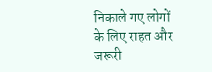निकाले गए लोगों के लिए राहत और जरूरी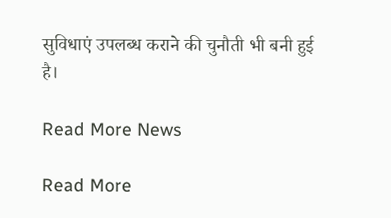सुविधाएं उपलब्ध कराने की चुनौती भी बनी हुई है।

Read More News

Read More